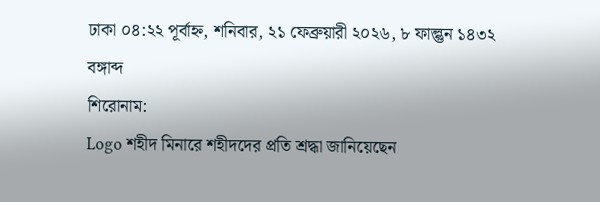ঢাকা ০৪:২২ পূর্বাহ্ন, শনিবার, ২১ ফেব্রুয়ারী ২০২৬, ৮ ফাল্গুন ১৪৩২ বঙ্গাব্দ
শিরোনাম:
Logo শহীদ মিনারে শহীদদের প্রতি শ্রদ্ধা জানিয়েছেন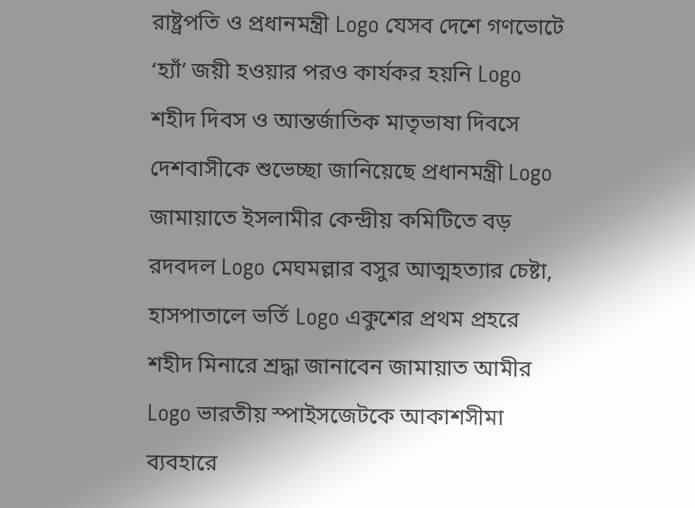রাষ্ট্রপতি ও প্রধানমন্ত্রী Logo যেসব দেশে গণভোটে ‘হ্যাঁ’ জয়ী হওয়ার পরও কার্যকর হয়নি Logo শহীদ দিবস ও আন্তর্জাতিক মাতৃভাষা দিবসে দেশবাসীকে শুভেচ্ছা জানিয়েছে প্রধানমন্ত্রী Logo জামায়াতে ইসলামীর কেন্দ্রীয় কমিটিতে বড় রদবদল Logo মেঘমল্লার বসুর আত্মহত্যার চেষ্টা, হাসপাতালে ভর্তি Logo একুশের প্রথম প্রহরে শহীদ মিনারে শ্রদ্ধা জানাবেন জামায়াত আমীর Logo ভারতীয় স্পাইসজেটকে আকাশসীমা ব্যবহারে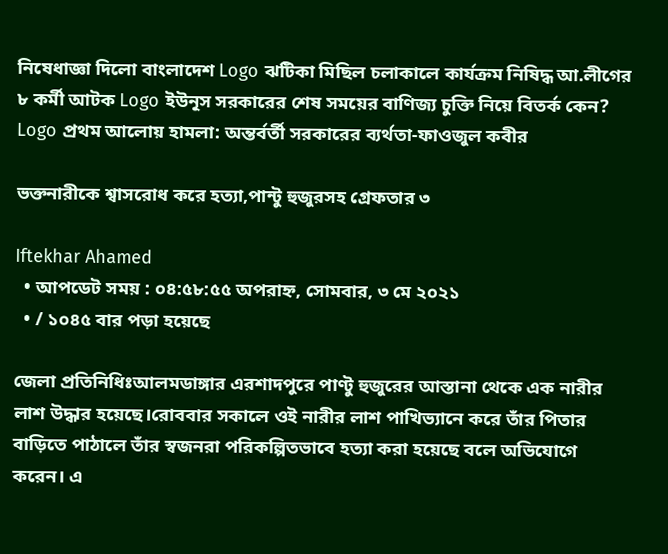নিষেধাজ্ঞা দিলো বাংলাদেশ Logo ঝটিকা মিছিল চলাকালে কার্যক্রম নিষিদ্ধ আ.লীগের ৮ কর্মী আটক Logo ইউনূস সরকারের শেষ সময়ের বাণিজ্য চুক্তি নিয়ে বিতর্ক কেন? Logo প্রথম আলোয় হামলা: অন্তর্বর্তী সরকারের ব্যর্থতা-ফাওজুল কবীর

ভক্তনারীকে শ্বাসরোধ করে হত্যা,পান্টু হুজুরসহ গ্রেফতার ৩

Iftekhar Ahamed
  • আপডেট সময় : ০৪:৫৮:৫৫ অপরাহ্ন, সোমবার, ৩ মে ২০২১
  • / ১০৪৫ বার পড়া হয়েছে

জেলা প্রতিনিধিঃআলমডাঙ্গার এরশাদপুরে পাণ্টু হুজুরের আস্তানা থেকে এক নারীর লাশ উদ্ধার হয়েছে।রোববার সকালে ওই নারীর লাশ পাখিভ্যানে করে তাঁর পিতার বাড়িতে পাঠালে তাঁর স্বজনরা পরিকল্পিতভাবে হত্যা করা হয়েছে বলে অভিযোগে করেন। এ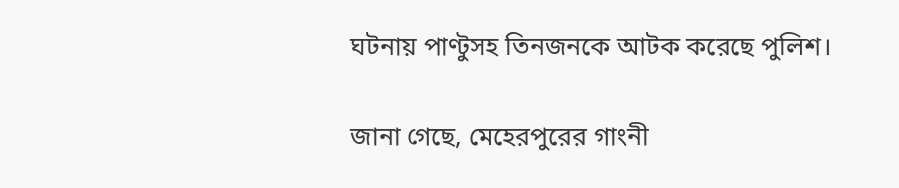ঘটনায় পাণ্টুসহ তিনজনকে আটক করেছে পুলিশ।

জানা গেছে, মেহেরপুরের গাংনী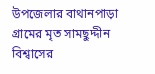উপজেলার বাথানপাড়া গ্রামের মৃত সামছুদ্দীন বিশ্বাসের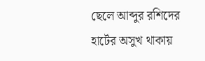ছেলে আব্দুর রশিদের হার্টের অসুখ থাকায়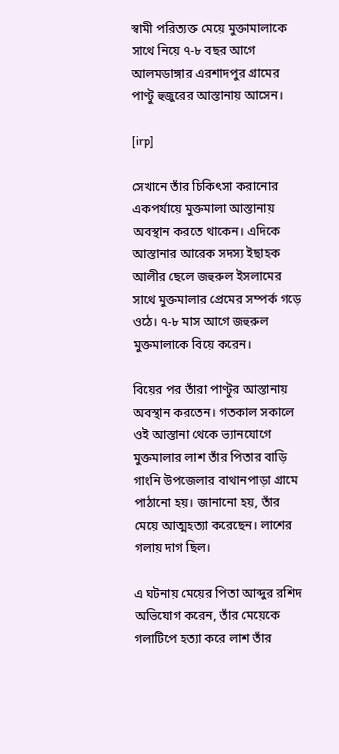স্বামী পরিত্যক্ত মেয়ে মুক্তামালাকে সাথে নিয়ে ৭-৮ বছর আগে আলমডাঙ্গার এরশাদপুর গ্রামের পাণ্টু হুজুরের আস্তানায় আসেন।

[irp]

সেখানে তাঁর চিকিৎসা করানোর একপর্যায়ে মুক্তমালা আস্তানায় অবস্থান করতে থাকেন। এদিকে আস্তানার আরেক সদস্য ইছাহক আলীর ছেলে জহুরুল ইসলামের সাথে মুক্তমালার প্রেমের সম্পর্ক গড়ে ওঠে। ৭-৮ মাস আগে জহুরুল মুক্তমালাকে বিয়ে করেন।

বিয়ের পর তাঁরা পাণ্টুর আস্তানায় অবস্থান করতেন। গতকাল সকালে ওই আস্তানা থেকে ভ্যানযোগে মুক্তমালার লাশ তাঁর পিতার বাড়ি গাংনি উপজেলার বাথানপাড়া গ্রামে পাঠানো হয়। জানানো হয়, তাঁর মেয়ে আত্মহত্যা করেছেন। লাশের গলায় দাগ ছিল।

এ ঘটনায় মেয়ের পিতা আব্দুর রশিদ অভিযোগ করেন, তাঁর মেয়েকে গলাটিপে হত্যা করে লাশ তাঁর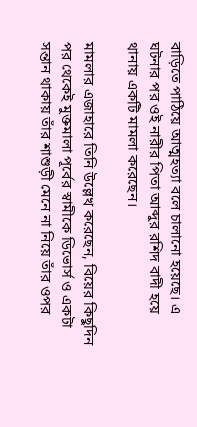বাড়িতে পাঠিয়ে আত্মহত্যা বলে চালানো হয়েছে। এ ঘটনার পর ওই নারীর পিতা আব্দুর রশিদ বাদী হয়ে থানায় একটি মামলা করেছেন।

মামলার এজাহারে তিনি উল্লেখ করেছেন, বিয়ের কিছুদিন পর থেকেই মুক্তমালা পূর্বের স্বামীকে ডিভোর্স ও একটা সন্তান থাকায় তাঁর শাশুড়ী মেনে না নিয়ে তাঁর ওপর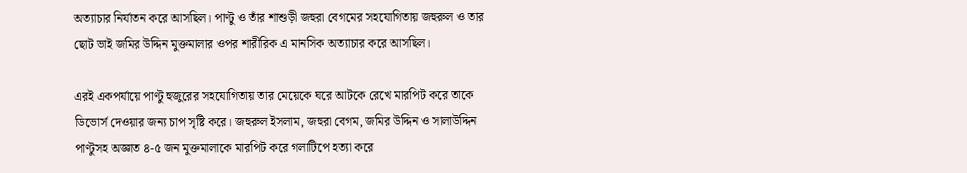অত্যাচার নির্যাতন করে আসছিল। পাণ্টু ও তাঁর শাশুড়ী জহুরা বেগমের সহযোগিতায় জহুরুল ও তার ছোট ভাই জমির উদ্দিন মুক্তমালার ওপর শারীরিক এ মানসিক অত্যাচার করে আসছিল।

এরই একপর্যায়ে পাণ্টু হুজুরের সহযোগিতায় তার মেয়েকে ঘরে আটকে রেখে মারপিট করে তাকে ডিভোর্স দেওয়ার জন্য চাপ সৃষ্টি করে। জহুরুল ইসলাম, জহুরা বেগম, জমির উদ্দিন ও সালাউদ্দিন পাণ্টুসহ অজ্ঞাত ৪-৫ জন মুক্তমালাকে মারপিট করে গলাটিপে হত্যা করে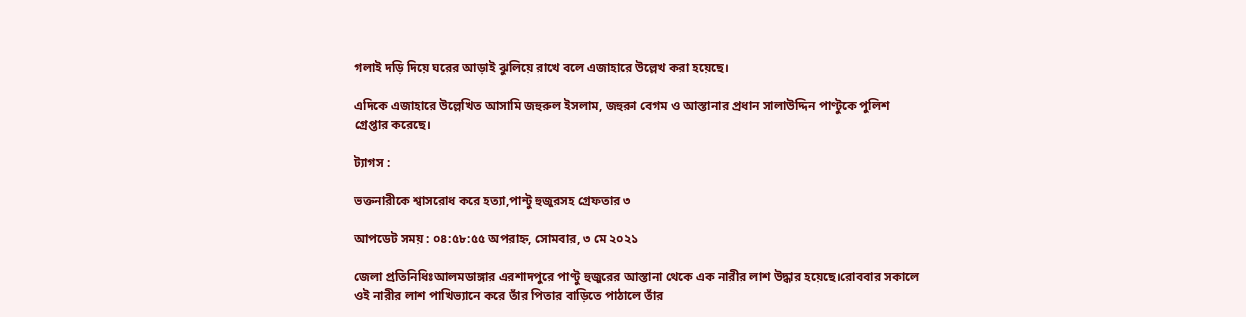গলাই দড়ি দিয়ে ঘরের আড়াই ঝুলিয়ে রাখে বলে এজাহারে উল্লেখ করা হয়েছে।

এদিকে এজাহারে উল্লেখিত আসামি জহুরুল ইসলাম, জহুরুা বেগম ও আস্তানার প্রধান সালাউদ্দিন পাণ্টুকে পুলিশ গ্রেপ্তার করেছে।

ট্যাগস :

ভক্তনারীকে শ্বাসরোধ করে হত্যা,পান্টু হুজুরসহ গ্রেফতার ৩

আপডেট সময় : ০৪:৫৮:৫৫ অপরাহ্ন, সোমবার, ৩ মে ২০২১

জেলা প্রতিনিধিঃআলমডাঙ্গার এরশাদপুরে পাণ্টু হুজুরের আস্তানা থেকে এক নারীর লাশ উদ্ধার হয়েছে।রোববার সকালে ওই নারীর লাশ পাখিভ্যানে করে তাঁর পিতার বাড়িতে পাঠালে তাঁর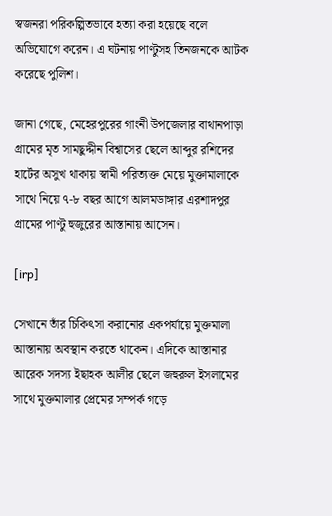স্বজনরা পরিকল্পিতভাবে হত্যা করা হয়েছে বলে অভিযোগে করেন। এ ঘটনায় পাণ্টুসহ তিনজনকে আটক করেছে পুলিশ।

জানা গেছে, মেহেরপুরের গাংনী উপজেলার বাথানপাড়া গ্রামের মৃত সামছুদ্দীন বিশ্বাসের ছেলে আব্দুর রশিদের হার্টের অসুখ থাকায় স্বামী পরিত্যক্ত মেয়ে মুক্তামালাকে সাথে নিয়ে ৭-৮ বছর আগে আলমডাঙ্গার এরশাদপুর গ্রামের পাণ্টু হুজুরের আস্তানায় আসেন।

[irp]

সেখানে তাঁর চিকিৎসা করানোর একপর্যায়ে মুক্তমালা আস্তানায় অবস্থান করতে থাকেন। এদিকে আস্তানার আরেক সদস্য ইছাহক আলীর ছেলে জহুরুল ইসলামের সাথে মুক্তমালার প্রেমের সম্পর্ক গড়ে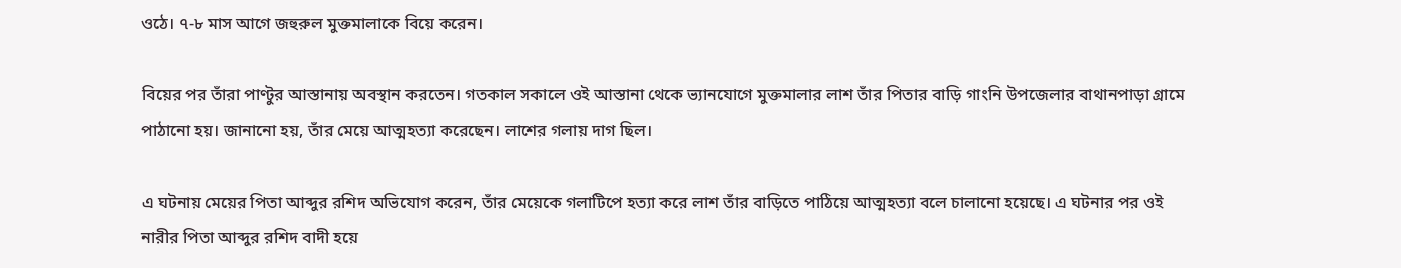ওঠে। ৭-৮ মাস আগে জহুরুল মুক্তমালাকে বিয়ে করেন।

বিয়ের পর তাঁরা পাণ্টুর আস্তানায় অবস্থান করতেন। গতকাল সকালে ওই আস্তানা থেকে ভ্যানযোগে মুক্তমালার লাশ তাঁর পিতার বাড়ি গাংনি উপজেলার বাথানপাড়া গ্রামে পাঠানো হয়। জানানো হয়, তাঁর মেয়ে আত্মহত্যা করেছেন। লাশের গলায় দাগ ছিল।

এ ঘটনায় মেয়ের পিতা আব্দুর রশিদ অভিযোগ করেন, তাঁর মেয়েকে গলাটিপে হত্যা করে লাশ তাঁর বাড়িতে পাঠিয়ে আত্মহত্যা বলে চালানো হয়েছে। এ ঘটনার পর ওই নারীর পিতা আব্দুর রশিদ বাদী হয়ে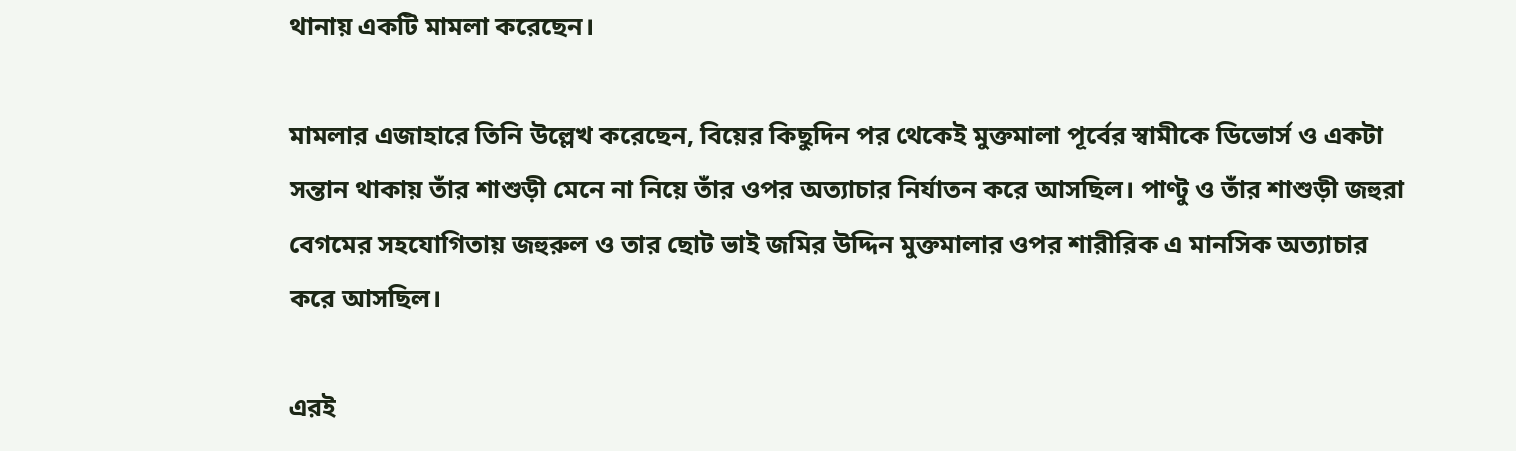থানায় একটি মামলা করেছেন।

মামলার এজাহারে তিনি উল্লেখ করেছেন, বিয়ের কিছুদিন পর থেকেই মুক্তমালা পূর্বের স্বামীকে ডিভোর্স ও একটা সন্তান থাকায় তাঁর শাশুড়ী মেনে না নিয়ে তাঁর ওপর অত্যাচার নির্যাতন করে আসছিল। পাণ্টু ও তাঁর শাশুড়ী জহুরা বেগমের সহযোগিতায় জহুরুল ও তার ছোট ভাই জমির উদ্দিন মুক্তমালার ওপর শারীরিক এ মানসিক অত্যাচার করে আসছিল।

এরই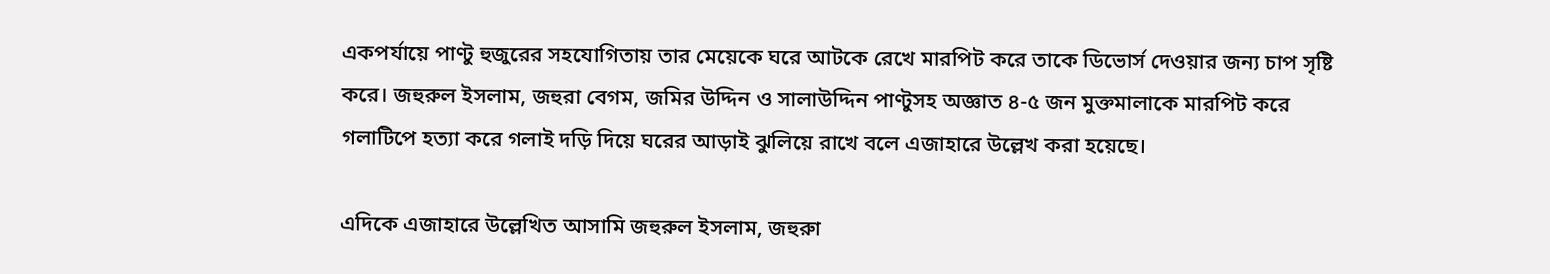একপর্যায়ে পাণ্টু হুজুরের সহযোগিতায় তার মেয়েকে ঘরে আটকে রেখে মারপিট করে তাকে ডিভোর্স দেওয়ার জন্য চাপ সৃষ্টি করে। জহুরুল ইসলাম, জহুরা বেগম, জমির উদ্দিন ও সালাউদ্দিন পাণ্টুসহ অজ্ঞাত ৪-৫ জন মুক্তমালাকে মারপিট করে গলাটিপে হত্যা করে গলাই দড়ি দিয়ে ঘরের আড়াই ঝুলিয়ে রাখে বলে এজাহারে উল্লেখ করা হয়েছে।

এদিকে এজাহারে উল্লেখিত আসামি জহুরুল ইসলাম, জহুরুা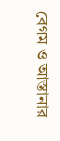বেগম ও আস্তানার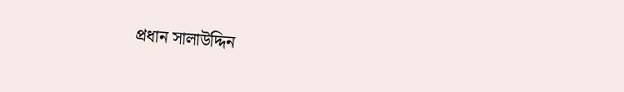প্রধান সালাউদ্দিন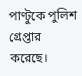পাণ্টুকে পুলিশ গ্রেপ্তার করেছে।